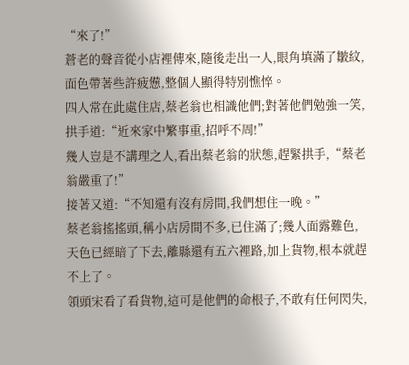“來了!”
蒼老的聲音從小店裡傳來,隨後走出一人,眼角填滿了皺紋,面色帶著些許疲憊,整個人顯得特別憔悴。
四人常在此處住店,蔡老翁也相識他們;對著他們勉強一笑,拱手道:“近來家中繁事重,招呼不周!”
幾人豈是不講理之人,看出蔡老翁的狀態,趕緊拱手,“蔡老翁嚴重了!”
接著又道:“不知還有沒有房間,我們想住一晚。”
蔡老翁搖搖頭,稱小店房間不多,已住滿了;幾人面露難色,天色已經暗了下去,離縣還有五六裡路,加上貨物,根本就趕不上了。
領頭宋看了看貨物,這可是他們的命根子,不敢有任何閃失,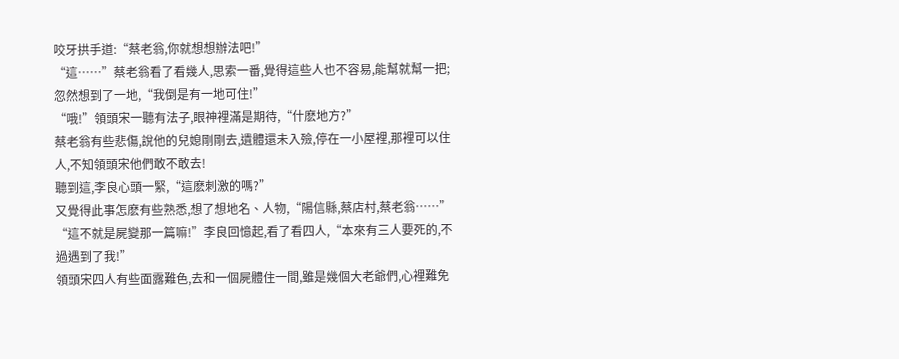咬牙拱手道:“蔡老翁,你就想想辦法吧!”
“這……”蔡老翁看了看幾人,思索一番,覺得這些人也不容易,能幫就幫一把;忽然想到了一地,“我倒是有一地可住!”
“哦!”領頭宋一聽有法子,眼神裡滿是期待,“什麽地方?”
蔡老翁有些悲傷,說他的兒媳剛剛去,遺體還未入殮,停在一小屋裡,那裡可以住人,不知領頭宋他們敢不敢去!
聽到這,李良心頭一緊,“這麽刺激的嗎?”
又覺得此事怎麽有些熟悉,想了想地名、人物,“陽信縣,蔡店村,蔡老翁……”
“這不就是屍變那一篇嘛!”李良回憶起,看了看四人,“本來有三人要死的,不過遇到了我!”
領頭宋四人有些面露難色,去和一個屍體住一間,雖是幾個大老爺們,心裡難免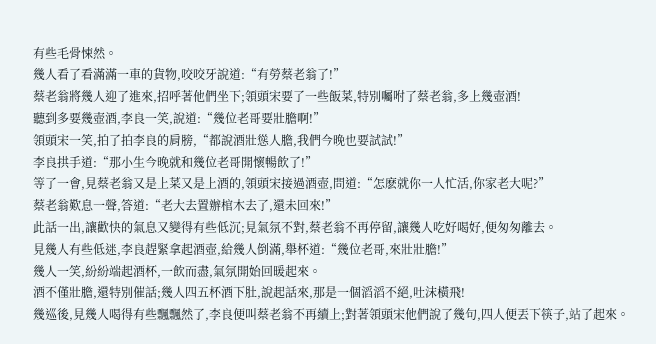有些毛骨悚然。
幾人看了看滿滿一車的貨物,咬咬牙說道:“有勞蔡老翁了!”
蔡老翁將幾人迎了進來,招呼著他們坐下;領頭宋要了一些飯菜,特別囑咐了蔡老翁,多上幾壺酒!
聽到多要幾壺酒,李良一笑,說道:“幾位老哥要壯膽啊!”
領頭宋一笑,拍了拍李良的肩膀,“都說酒壯慫人膽,我們今晚也要試試!”
李良拱手道:“那小生今晚就和幾位老哥開懷暢飲了!”
等了一會,見蔡老翁又是上菜又是上酒的,領頭宋接過酒壺,問道:“怎麽就你一人忙活,你家老大呢?”
蔡老翁歎息一聲,答道:“老大去置辦棺木去了,還未回來!”
此話一出,讓歡快的氣息又變得有些低沉;見氣氛不對,蔡老翁不再停留,讓幾人吃好喝好,便匆匆離去。
見幾人有些低迷,李良趕緊拿起酒壺,給幾人倒滿,舉杯道:“幾位老哥,來壯壯膽!”
幾人一笑,紛紛端起酒杯,一飲而盡,氣氛開始回暖起來。
酒不僅壯膽,還特別催話;幾人四五杯酒下肚,說起話來,那是一個滔滔不絕,吐沫橫飛!
幾巡後,見幾人喝得有些飄飄然了,李良便叫蔡老翁不再續上;對著領頭宋他們說了幾句,四人便丟下筷子,站了起來。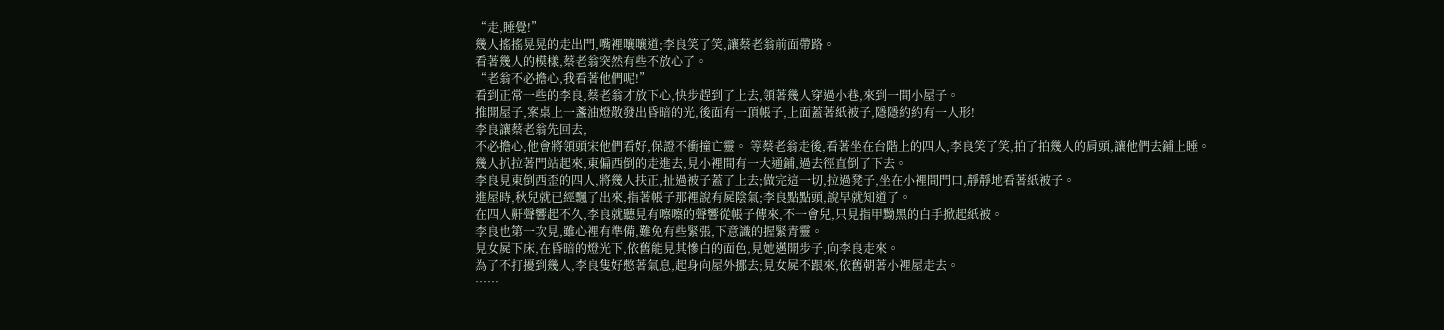“走,睡覺!”
幾人搖搖晃晃的走出門,嘴裡嚷嚷道;李良笑了笑,讓蔡老翁前面帶路。
看著幾人的模樣,蔡老翁突然有些不放心了。
“老翁不必擔心,我看著他們呢!”
看到正常一些的李良,蔡老翁才放下心,快步趕到了上去,領著幾人穿過小巷,來到一間小屋子。
推開屋子,案桌上一盞油燈散發出昏暗的光,後面有一頂帳子,上面蓋著紙被子,隱隱約約有一人形!
李良讓蔡老翁先回去,
不必擔心,他會將領頭宋他們看好,保證不衝撞亡靈。 等蔡老翁走後,看著坐在台階上的四人,李良笑了笑,拍了拍幾人的肩頭,讓他們去鋪上睡。
幾人扒拉著門站起來,東偏西倒的走進去,見小裡間有一大通鋪,過去徑直倒了下去。
李良見東倒西歪的四人,將幾人扶正,扯過被子蓋了上去;做完這一切,拉過凳子,坐在小裡間門口,靜靜地看著紙被子。
進屋時,秋兒就已經飄了出來,指著帳子那裡說有屍陰氣;李良點點頭,說早就知道了。
在四人鼾聲響起不久,李良就聽見有嚓嚓的聲響從帳子傳來,不一會兒,只見指甲黝黑的白手掀起紙被。
李良也第一次見,雖心裡有準備,難免有些緊張,下意識的握緊青靈。
見女屍下床,在昏暗的燈光下,依舊能見其慘白的面色,見她邁開步子,向李良走來。
為了不打擾到幾人,李良隻好憋著氣息,起身向屋外挪去;見女屍不跟來,依舊朝著小裡屋走去。
……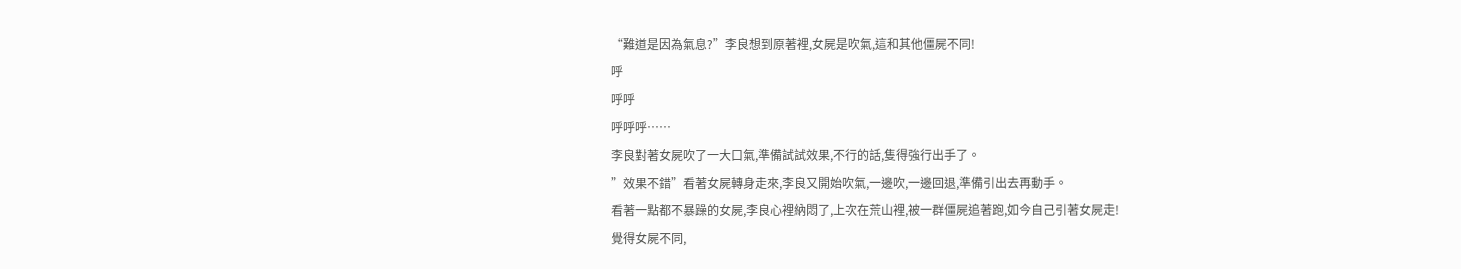“難道是因為氣息?”李良想到原著裡,女屍是吹氣,這和其他僵屍不同!
呼
呼呼
呼呼呼……
李良對著女屍吹了一大口氣,準備試試效果,不行的話,隻得強行出手了。
”效果不錯”看著女屍轉身走來,李良又開始吹氣,一邊吹,一邊回退,準備引出去再動手。
看著一點都不暴躁的女屍,李良心裡納悶了,上次在荒山裡,被一群僵屍追著跑,如今自己引著女屍走!
覺得女屍不同,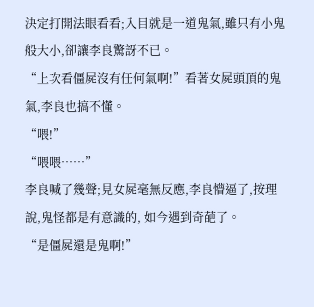決定打開法眼看看;入目就是一道鬼氣,雖只有小鬼般大小,卻讓李良驚訝不已。
“上次看僵屍沒有任何氣啊!”看著女屍頭頂的鬼氣,李良也搞不懂。
“喂!”
“喂喂……”
李良喊了幾聲;見女屍毫無反應,李良懵逼了,按理說,鬼怪都是有意識的, 如今遇到奇葩了。
“是僵屍還是鬼啊!”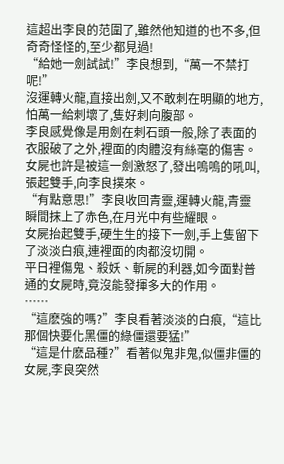這超出李良的范圍了,雖然他知道的也不多,但奇奇怪怪的,至少都見過!
“給她一劍試試!”李良想到,“萬一不禁打呢!”
沒運轉火龍,直接出劍,又不敢刺在明顯的地方,怕萬一給刺壞了,隻好刺向腹部。
李良感覺像是用劍在刺石頭一般,除了表面的衣服破了之外,裡面的肉體沒有絲毫的傷害。
女屍也許是被這一劍激怒了,發出嗚嗚的吼叫,張起雙手,向李良撲來。
“有點意思!”李良收回青靈,運轉火龍,青靈瞬間抹上了赤色,在月光中有些耀眼。
女屍抬起雙手,硬生生的接下一劍,手上隻留下了淡淡白痕,連裡面的肉都沒切開。
平日裡傷鬼、殺妖、斬屍的利器,如今面對普通的女屍時,竟沒能發揮多大的作用。
……
“這麽強的嗎?”李良看著淡淡的白痕,“這比那個快要化黑僵的綠僵還要猛!”
“這是什麽品種?”看著似鬼非鬼,似僵非僵的女屍,李良突然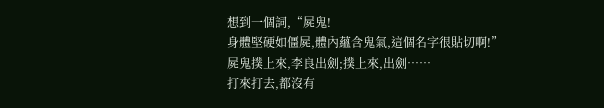想到一個詞,“屍鬼!
身體堅硬如僵屍,體內蘊含鬼氣,這個名字很貼切啊!”
屍鬼撲上來,李良出劍;撲上來,出劍……
打來打去,都沒有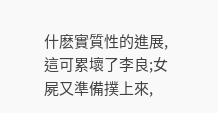什麽實質性的進展,這可累壞了李良;女屍又準備撲上來,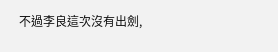不過李良這次沒有出劍,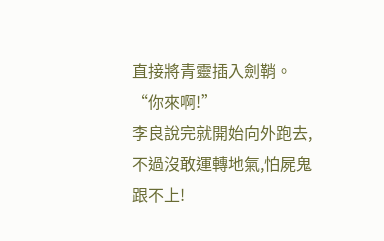直接將青靈插入劍鞘。
“你來啊!”
李良說完就開始向外跑去,不過沒敢運轉地氣,怕屍鬼跟不上!